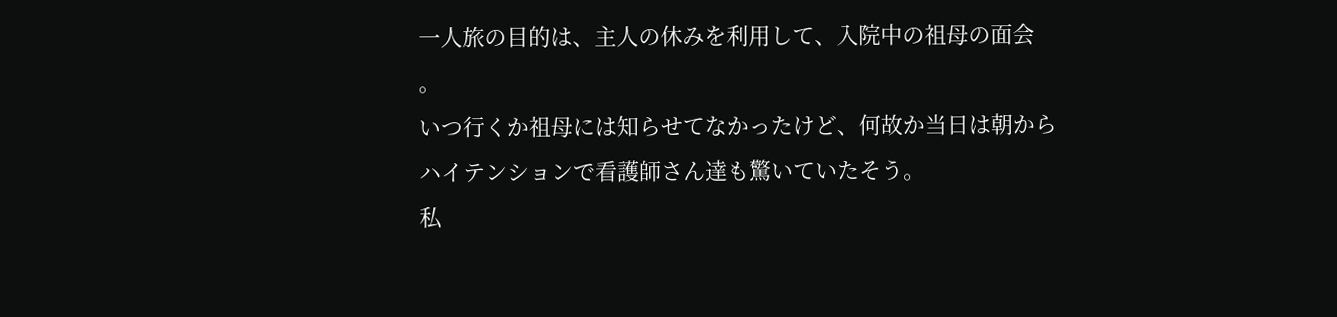一人旅の目的は、主人の休みを利用して、入院中の祖母の面会
。
いつ行くか祖母には知らせてなかったけど、何故か当日は朝からハイテンションで看護師さん達も驚いていたそう。
私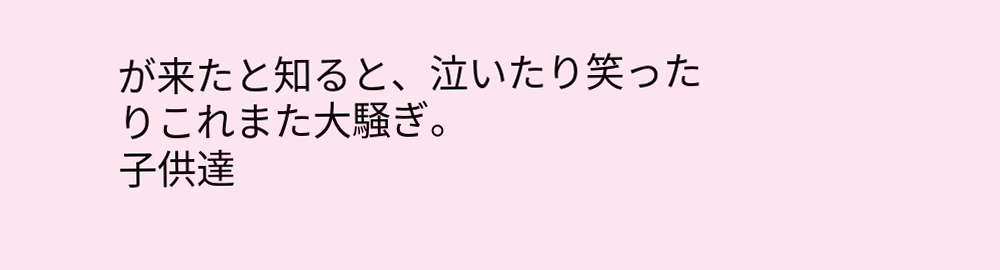が来たと知ると、泣いたり笑ったりこれまた大騒ぎ。
子供達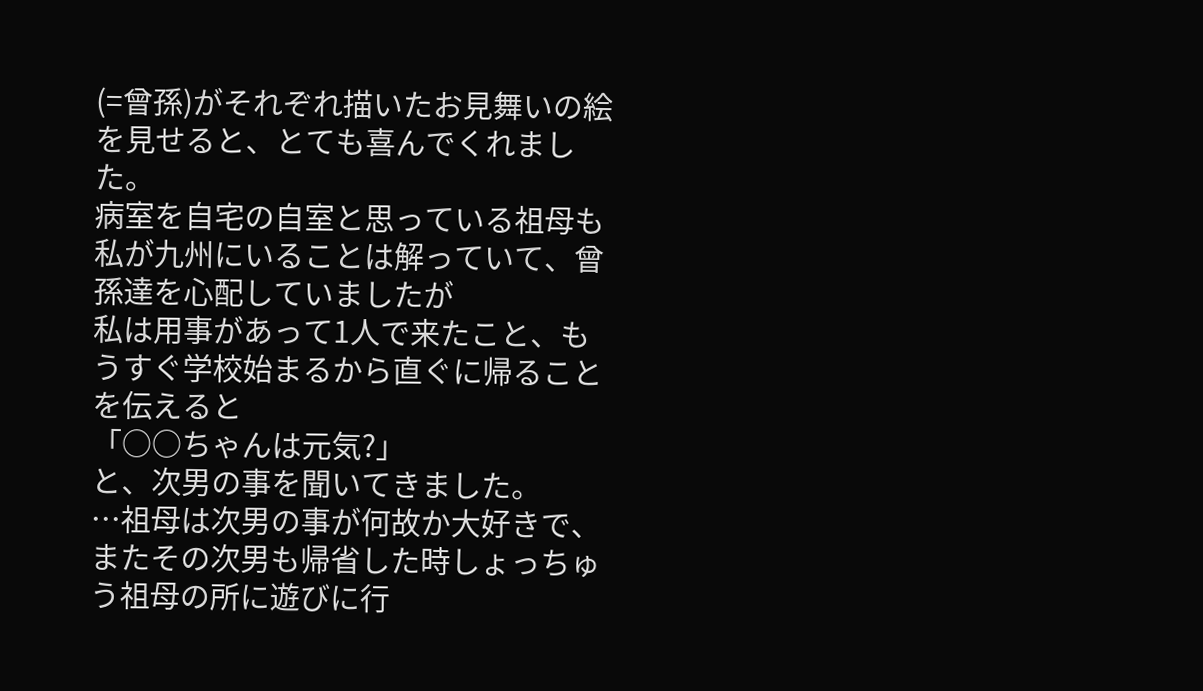(=曾孫)がそれぞれ描いたお見舞いの絵を見せると、とても喜んでくれました。
病室を自宅の自室と思っている祖母も私が九州にいることは解っていて、曾孫達を心配していましたが
私は用事があって1人で来たこと、もうすぐ学校始まるから直ぐに帰ることを伝えると
「○○ちゃんは元気?」
と、次男の事を聞いてきました。
…祖母は次男の事が何故か大好きで、またその次男も帰省した時しょっちゅう祖母の所に遊びに行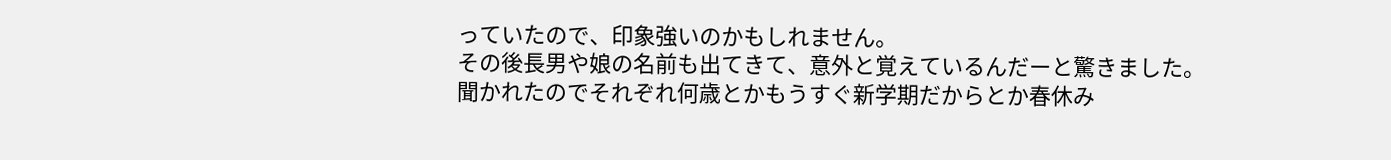っていたので、印象強いのかもしれません。
その後長男や娘の名前も出てきて、意外と覚えているんだーと驚きました。
聞かれたのでそれぞれ何歳とかもうすぐ新学期だからとか春休み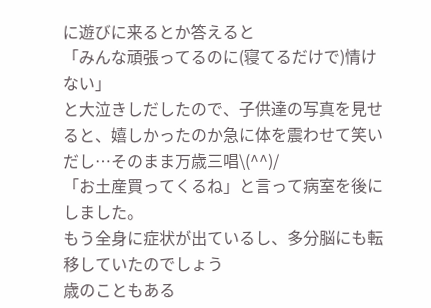に遊びに来るとか答えると
「みんな頑張ってるのに(寝てるだけで)情けない」
と大泣きしだしたので、子供達の写真を見せると、嬉しかったのか急に体を震わせて笑いだし…そのまま万歳三唱\(^^)/
「お土産買ってくるね」と言って病室を後にしました。
もう全身に症状が出ているし、多分脳にも転移していたのでしょう
歳のこともある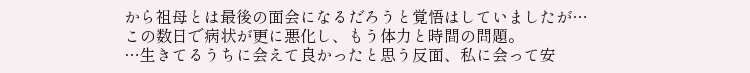から祖母とは最後の面会になるだろうと覚悟はしていましたが…
この数日で病状が更に悪化し、もう体力と時間の問題。
…生きてるうちに会えて良かったと思う反面、私に会って安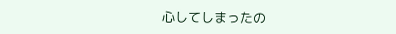心してしまったの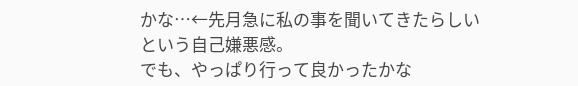かな…←先月急に私の事を聞いてきたらしい
という自己嫌悪感。
でも、やっぱり行って良かったかな